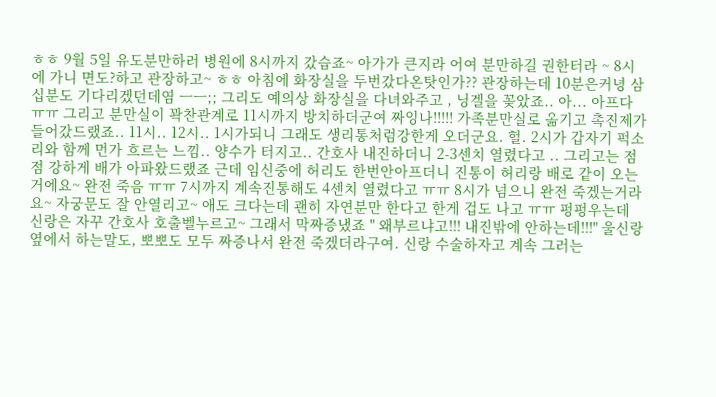ㅎㅎ 9월 5일 유도분만하러 병원에 8시까지 갔습죠~ 아가가 큰지라 어여 분만하길 권한터라 ~ 8시에 가니 면도?하고 관장하고~ ㅎㅎ 아침에 화장실을 두번갔다온탓인가?? 관장하는데 10분은커녕 삼십분도 기다리겠던데염 ㅡㅡ;; 그리도 예의상 화장실을 다녀와주고 , 닝겔을 꽂았죠.. 아... 아프다 ㅠㅠ 그리고 분만실이 꽉찬관계로 11시까지 방치하더군여 짜잉나!!!!! 가족분만실로 옮기고 촉진제가 들어갔드랬죠.. 11시.. 12시.. 1시가되니 그래도 생리통처럼강한게 오더군요. 헐. 2시가 갑자기 퍽소리와 함께 먼가 흐르는 느낌.. 양수가 터지고.. 간호사 내진하더니 2-3센치 열렸다고 .. 그리고는 점점 강하게 배가 아파왔드랬죠 근데 임신중에 허리도 한번안아프더니 진통이 허리랑 배로 같이 오는거에요~ 완전 죽음 ㅠㅠ 7시까지 계속진통해도 4센치 열렸다고 ㅠㅠ 8시가 넘으니 완전 죽겠는거라요~ 자궁문도 잘 안열리고~ 애도 크다는데 괜히 자연분만 한다고 한게 겁도 나고 ㅠㅠ 펑펑우는데 신랑은 자꾸 간호사 호출벨누르고~ 그래서 막짜증냈죠 " 왜부르냐고!!! 내진밖에 안하는데!!!" 울신랑 옆에서 하는말도, 뽀뽀도 모두 짜증나서 완전 죽겠더라구여. 신랑 수술하자고 계속 그러는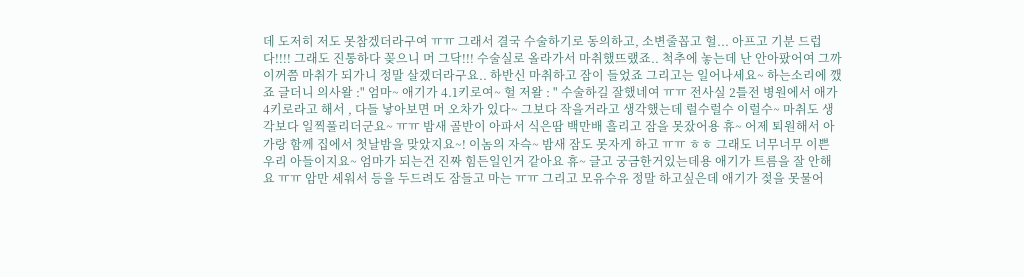데 도저히 저도 못참겠더라구여 ㅠㅠ 그래서 결국 수술하기로 동의하고, 소변줄꼽고 헐... 아프고 기분 드럽다!!!! 그래도 진통하다 꽂으니 머 그닥!!! 수술실로 올라가서 마취했뜨랬죠.. 척추에 놓는데 난 안아팠어여 그까이꺼쯤 마취가 되가니 정말 살겠더라구요.. 하반신 마취하고 잠이 들었죠 그리고는 일어나세요~ 하는소리에 깼죠 글더니 의사왈 :" 엄마~ 애기가 4.1키로여~ 헐 저왈 : " 수술하길 잘했네여 ㅠㅠ 전사실 2틀전 병원에서 애가 4키로라고 해서 , 다들 낳아보면 머 오차가 있다~ 그보다 작을거라고 생각했는데 럴수럴수 이럴수~ 마취도 생각보다 일찍풀리더군요~ ㅠㅠ 밤새 골반이 아파서 식은땀 백만배 흘리고 잠을 못잤어용 휴~ 어제 퇴원해서 아가랑 함께 집에서 첫날밤을 맞았지요~! 이놈의 자슥~ 밤새 잠도 못자게 하고 ㅠㅠ ㅎㅎ 그래도 너무너무 이쁜 우리 아들이지요~ 엄마가 되는건 진짜 힘든일인거 같아요 휴~ 글고 궁금한거있는데용 애기가 트름을 잘 안해요 ㅠㅠ 암만 세워서 등을 두드려도 잠들고 마는 ㅠㅠ 그리고 모유수유 정말 하고싶은데 애기가 젖을 못물어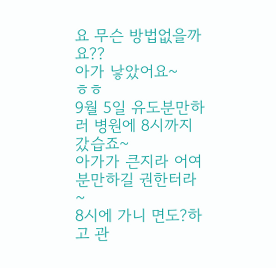요 무슨 방법없을까요??
아가 낳았어요~
ㅎㅎ
9월 5일 유도분만하러 병원에 8시까지 갔습죠~
아가가 큰지라 어여 분만하길 권한터라 ~
8시에 가니 면도?하고 관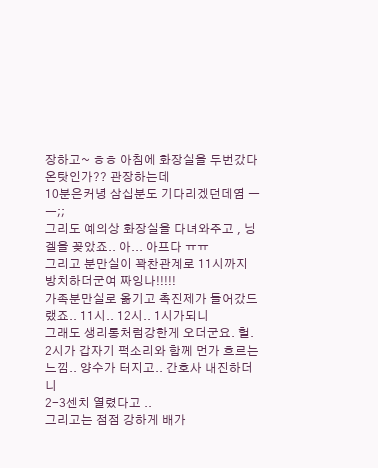장하고~ ㅎㅎ 아침에 화장실을 두번갔다온탓인가?? 관장하는데
10분은커녕 삼십분도 기다리겠던데염 ㅡㅡ;;
그리도 예의상 화장실을 다녀와주고 , 닝겔을 꽂았죠.. 아... 아프다 ㅠㅠ
그리고 분만실이 꽉찬관계로 11시까지 방치하더군여 짜잉나!!!!!
가족분만실로 옮기고 촉진제가 들어갔드랬죠.. 11시.. 12시.. 1시가되니
그래도 생리통처럼강한게 오더군요. 헐.
2시가 갑자기 퍽소리와 함께 먼가 흐르는 느낌.. 양수가 터지고.. 간호사 내진하더니
2-3센치 열렸다고 ..
그리고는 점점 강하게 배가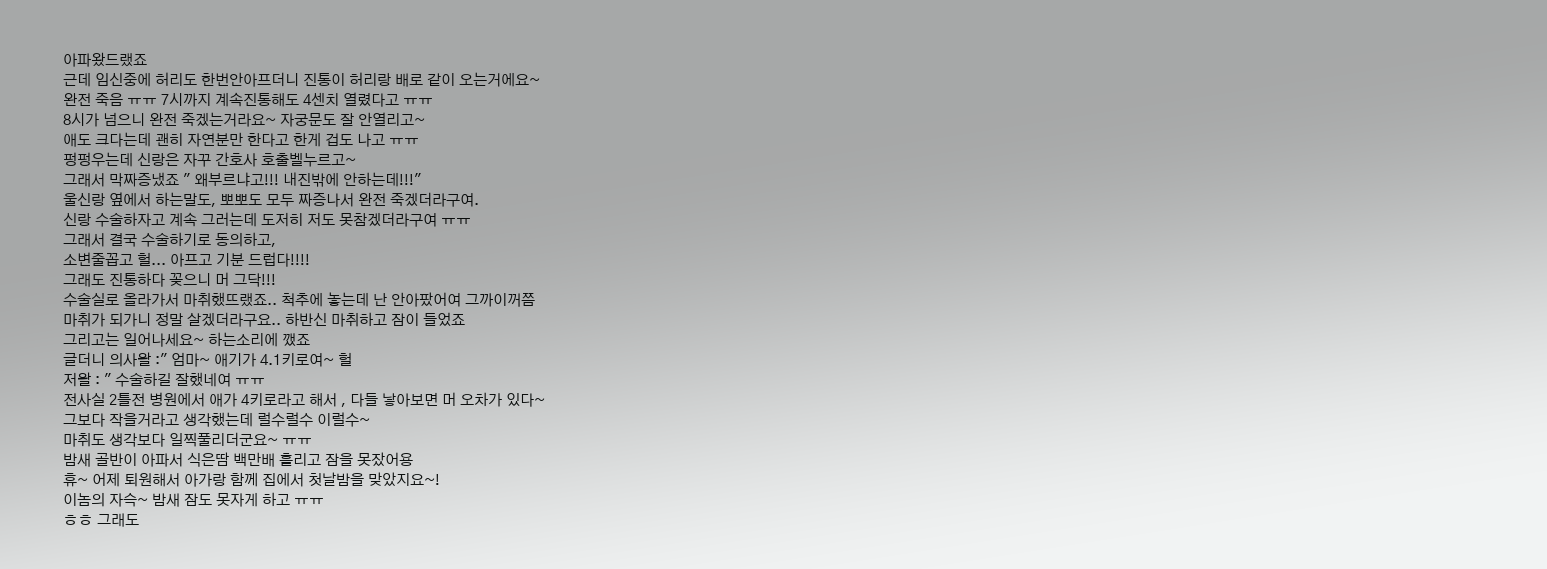아파왔드랬죠
근데 임신중에 허리도 한번안아프더니 진통이 허리랑 배로 같이 오는거에요~
완전 죽음 ㅠㅠ 7시까지 계속진통해도 4센치 열렸다고 ㅠㅠ
8시가 넘으니 완전 죽겠는거라요~ 자궁문도 잘 안열리고~
애도 크다는데 괜히 자연분만 한다고 한게 겁도 나고 ㅠㅠ
펑펑우는데 신랑은 자꾸 간호사 호출벨누르고~
그래서 막짜증냈죠 " 왜부르냐고!!! 내진밖에 안하는데!!!"
울신랑 옆에서 하는말도, 뽀뽀도 모두 짜증나서 완전 죽겠더라구여.
신랑 수술하자고 계속 그러는데 도저히 저도 못참겠더라구여 ㅠㅠ
그래서 결국 수술하기로 동의하고,
소변줄꼽고 헐... 아프고 기분 드럽다!!!!
그래도 진통하다 꽂으니 머 그닥!!!
수술실로 올라가서 마취했뜨랬죠.. 척추에 놓는데 난 안아팠어여 그까이꺼쯤
마취가 되가니 정말 살겠더라구요.. 하반신 마취하고 잠이 들었죠
그리고는 일어나세요~ 하는소리에 깼죠
글더니 의사왈 :" 엄마~ 애기가 4.1키로여~ 헐
저왈 : " 수술하길 잘했네여 ㅠㅠ
전사실 2틀전 병원에서 애가 4키로라고 해서 , 다들 낳아보면 머 오차가 있다~
그보다 작을거라고 생각했는데 럴수럴수 이럴수~
마취도 생각보다 일찍풀리더군요~ ㅠㅠ
밤새 골반이 아파서 식은땀 백만배 흘리고 잠을 못잤어용
휴~ 어제 퇴원해서 아가랑 함께 집에서 첫날밤을 맞았지요~!
이놈의 자슥~ 밤새 잠도 못자게 하고 ㅠㅠ
ㅎㅎ 그래도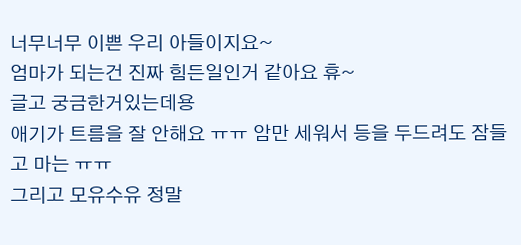너무너무 이쁜 우리 아들이지요~
엄마가 되는건 진짜 힘든일인거 같아요 휴~
글고 궁금한거있는데용
애기가 트름을 잘 안해요 ㅠㅠ 암만 세워서 등을 두드려도 잠들고 마는 ㅠㅠ
그리고 모유수유 정말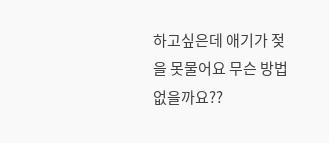하고싶은데 애기가 젖을 못물어요 무슨 방법없을까요??